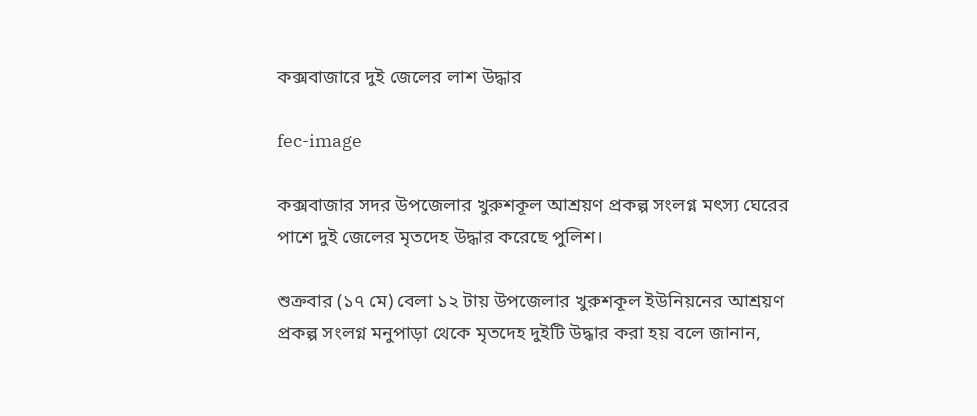কক্সবাজারে দুই জেলের লাশ উদ্ধার

fec-image

কক্সবাজার সদর উপজেলার খুরুশকূল আশ্রয়ণ প্রকল্প সংলগ্ন মৎস্য ঘেরের পাশে দুই জেলের মৃতদেহ উদ্ধার করেছে পুলিশ।

শুক্রবার (১৭ মে) বেলা ১২ টায় উপজেলার খুরুশকূল ইউনিয়নের আশ্রয়ণ প্রকল্প সংলগ্ন মনুপাড়া থেকে মৃতদেহ দুইটি উদ্ধার করা হয় বলে জানান,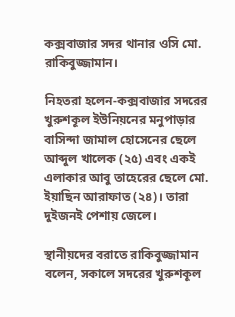কক্সবাজার সদর থানার ওসি মো. রাকিবুজ্জামান।

নিহতরা হলেন-কক্সবাজার সদরের খুরুশকূল ইউনিয়নের মনুপাড়ার বাসিন্দা জামাল হোসেনের ছেলে আব্দুল খালেক (২৫) এবং একই এলাকার আবু তাহেরের ছেলে মো. ইয়াছিন আরাফাত (২৪)। তারা দুইজনই পেশায় জেলে।

স্থানীয়দের বরাতে রাকিবুজ্জামান বলেন, সকালে সদরের খুরুশকূল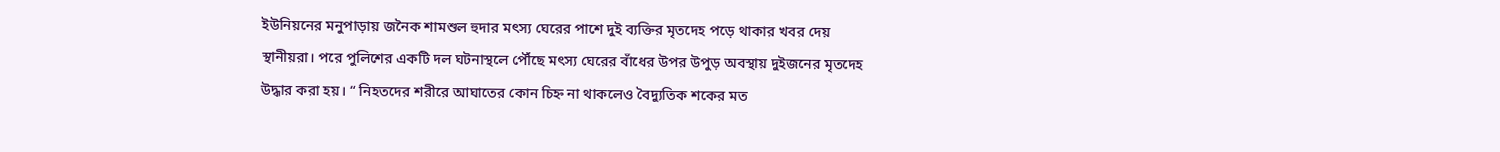ইউনিয়নের মনুপাড়ায় জনৈক শামশুল হুদার মৎস্য ঘেরের পাশে দুই ব্যক্তির মৃতদেহ পড়ে থাকার খবর দেয় স্থানীয়রা। পরে পুলিশের একটি দল ঘটনাস্থলে পৌঁছে মৎস্য ঘেরের বাঁধের উপর উপুড় অবস্থায় দুইজনের মৃতদেহ উদ্ধার করা হয়। “ নিহতদের শরীরে আঘাতের কোন চিহ্ন না থাকলেও বৈদ্যুতিক শকের মত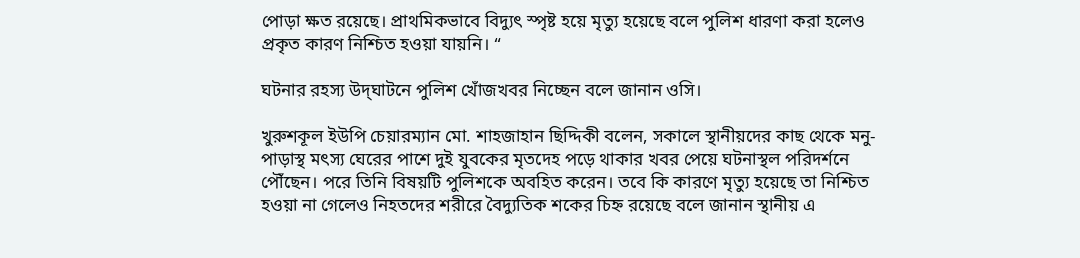পোড়া ক্ষত রয়েছে। প্রাথমিকভাবে বিদ্যুৎ স্পৃষ্ট হয়ে মৃত্যু হয়েছে বলে পুলিশ ধারণা করা হলেও প্রকৃত কারণ নিশ্চিত হওয়া যায়নি। “

ঘটনার রহস্য উদ্‌ঘাটনে পুলিশ খোঁজখবর নিচ্ছেন বলে জানান ওসি।

খুরুশকূল ইউপি চেয়ারম্যান মো. শাহজাহান ছিদ্দিকী বলেন, সকালে স্থানীয়দের কাছ থেকে মনু-পাড়াস্থ মৎস্য ঘেরের পাশে দুই যুবকের মৃতদেহ পড়ে থাকার খবর পেয়ে ঘটনাস্থল পরিদর্শনে পৌঁছেন। পরে তিনি বিষয়টি পুলিশকে অবহিত করেন। তবে কি কারণে মৃত্যু হয়েছে তা নিশ্চিত হওয়া না গেলেও নিহতদের শরীরে বৈদ্যুতিক শকের চিহ্ন রয়েছে বলে জানান স্থানীয় এ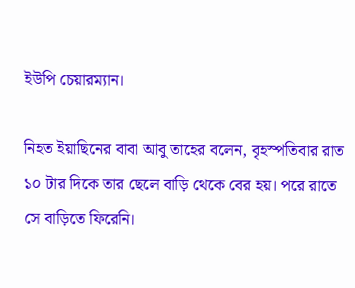ইউপি চেয়ারম্যান।

নিহত ইয়াছিনের বাবা আবু তাহের বলেন, বৃহস্পতিবার রাত ১০ টার দিকে তার ছেলে বাড়ি থেকে বের হয়। পরে রাতে সে বাড়িতে ফিরেনি।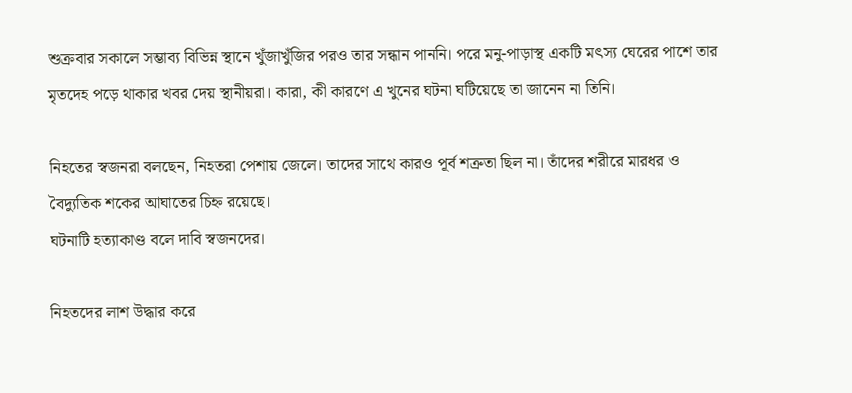শুক্রবার সকালে সম্ভাব্য বিভিন্ন স্থানে খুঁজাখুঁজির পরও তার সন্ধান পাননি। পরে মনু-পাড়াস্থ একটি মৎস্য ঘেরের পাশে তার মৃতদেহ পড়ে থাকার খবর দেয় স্থানীয়রা। কারা, কী কারণে এ খুনের ঘটনা ঘটিয়েছে তা জানেন না তিনি।

নিহতের স্বজনরা বলছেন, নিহতরা পেশায় জেলে। তাদের সাথে কারও পূর্ব শত্রুতা ছিল না। তাঁদের শরীরে মারধর ও বৈদ্যুতিক শকের আঘাতের চিহ্ন রয়েছে।
ঘটনাটি হত্যাকাণ্ড বলে দাবি স্বজনদের।

নিহতদের লাশ উদ্ধার করে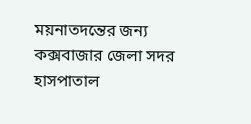ময়নাতদন্তের জন্য কক্সবাজার জেলা সদর হাসপাতাল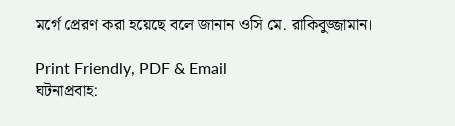মর্গে প্রেরণ করা হয়েছে বলে জানান ওসি মে. রাকিবুজ্জামান।

Print Friendly, PDF & Email
ঘটনাপ্রবাহ: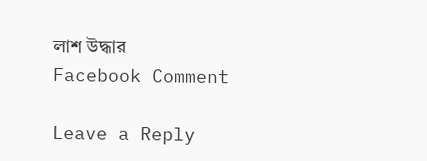লাশ উদ্ধার
Facebook Comment

Leave a Reply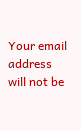Your email address will not be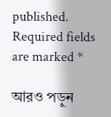published. Required fields are marked *

আরও পড়ুন